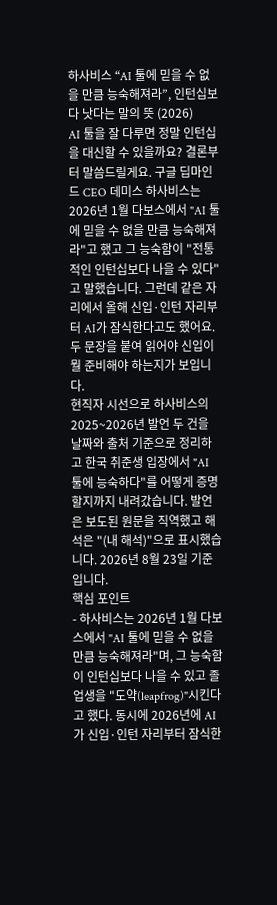하사비스 “AI 툴에 믿을 수 없을 만큼 능숙해져라”, 인턴십보다 낫다는 말의 뜻 (2026)
AI 툴을 잘 다루면 정말 인턴십을 대신할 수 있을까요? 결론부터 말씀드릴게요. 구글 딥마인드 CEO 데미스 하사비스는 2026년 1월 다보스에서 "AI 툴에 믿을 수 없을 만큼 능숙해져라"고 했고 그 능숙함이 "전통적인 인턴십보다 나을 수 있다"고 말했습니다. 그런데 같은 자리에서 올해 신입·인턴 자리부터 AI가 잠식한다고도 했어요. 두 문장을 붙여 읽어야 신입이 뭘 준비해야 하는지가 보입니다.
현직자 시선으로 하사비스의 2025~2026년 발언 두 건을 날짜와 출처 기준으로 정리하고 한국 취준생 입장에서 "AI 툴에 능숙하다"를 어떻게 증명할지까지 내려갔습니다. 발언은 보도된 원문을 직역했고 해석은 "(내 해석)"으로 표시했습니다. 2026년 8월 23일 기준입니다.
핵심 포인트
- 하사비스는 2026년 1월 다보스에서 "AI 툴에 믿을 수 없을 만큼 능숙해져라"며, 그 능숙함이 인턴십보다 나을 수 있고 졸업생을 "도약(leapfrog)"시킨다고 했다. 동시에 2026년에 AI가 신입·인턴 자리부터 잠식한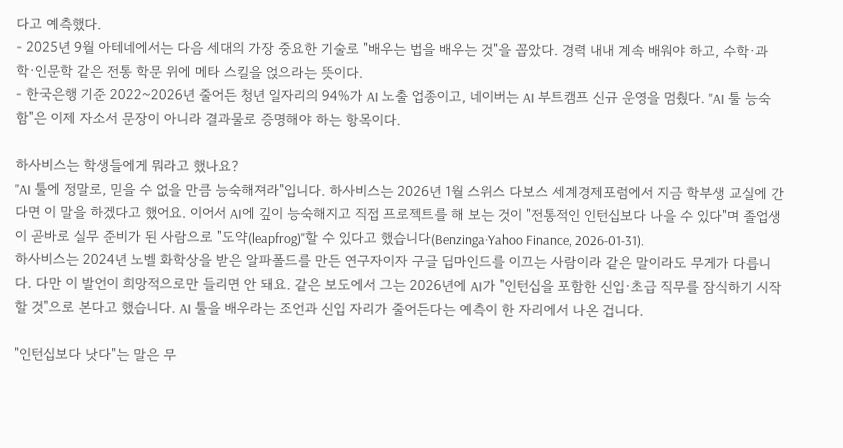다고 예측했다.
- 2025년 9월 아테네에서는 다음 세대의 가장 중요한 기술로 "배우는 법을 배우는 것"을 꼽았다. 경력 내내 계속 배워야 하고, 수학·과학·인문학 같은 전통 학문 위에 메타 스킬을 얹으라는 뜻이다.
- 한국은행 기준 2022~2026년 줄어든 청년 일자리의 94%가 AI 노출 업종이고, 네이버는 AI 부트캠프 신규 운영을 멈췄다. "AI 툴 능숙함"은 이제 자소서 문장이 아니라 결과물로 증명해야 하는 항목이다.

하사비스는 학생들에게 뭐라고 했나요?
"AI 툴에 정말로, 믿을 수 없을 만큼 능숙해져라"입니다. 하사비스는 2026년 1월 스위스 다보스 세계경제포럼에서 지금 학부생 교실에 간다면 이 말을 하겠다고 했어요. 이어서 AI에 깊이 능숙해지고 직접 프로젝트를 해 보는 것이 "전통적인 인턴십보다 나을 수 있다"며 졸업생이 곧바로 실무 준비가 된 사람으로 "도약(leapfrog)"할 수 있다고 했습니다(Benzinga·Yahoo Finance, 2026-01-31).
하사비스는 2024년 노벨 화학상을 받은 알파폴드를 만든 연구자이자 구글 딥마인드를 이끄는 사람이라 같은 말이라도 무게가 다릅니다. 다만 이 발언이 희망적으로만 들리면 안 돼요. 같은 보도에서 그는 2026년에 AI가 "인턴십을 포함한 신입·초급 직무를 잠식하기 시작할 것"으로 본다고 했습니다. AI 툴을 배우라는 조언과 신입 자리가 줄어든다는 예측이 한 자리에서 나온 겁니다.

"인턴십보다 낫다"는 말은 무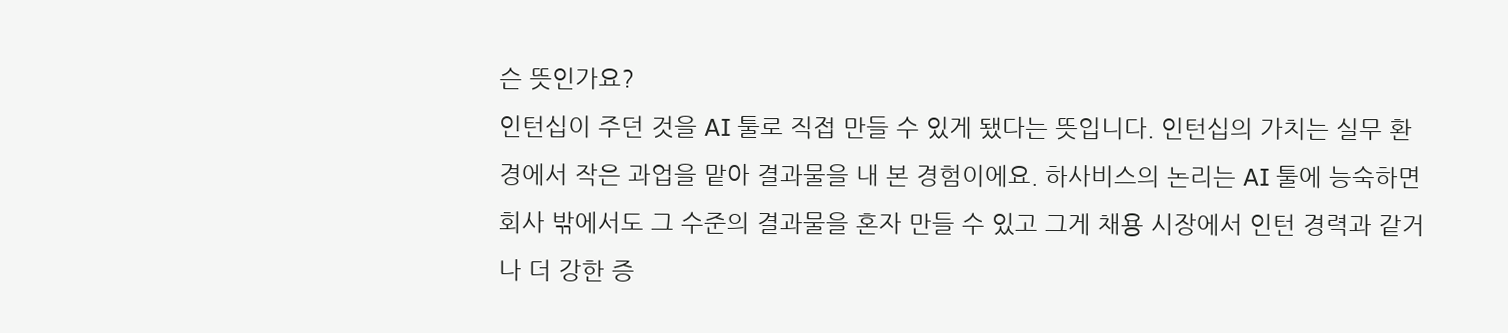슨 뜻인가요?
인턴십이 주던 것을 AI 툴로 직접 만들 수 있게 됐다는 뜻입니다. 인턴십의 가치는 실무 환경에서 작은 과업을 맡아 결과물을 내 본 경험이에요. 하사비스의 논리는 AI 툴에 능숙하면 회사 밖에서도 그 수준의 결과물을 혼자 만들 수 있고 그게 채용 시장에서 인턴 경력과 같거나 더 강한 증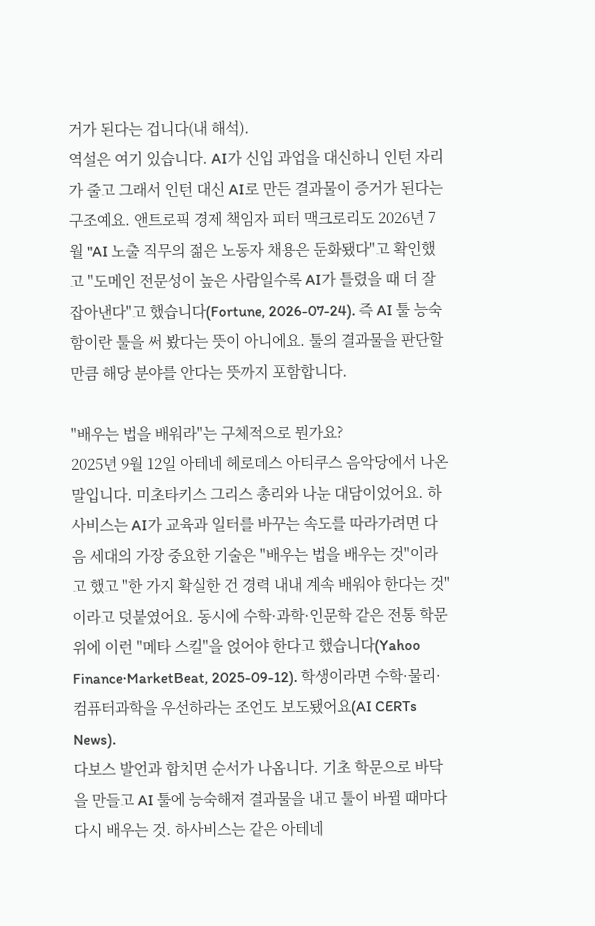거가 된다는 겁니다(내 해석).
역설은 여기 있습니다. AI가 신입 과업을 대신하니 인턴 자리가 줄고 그래서 인턴 대신 AI로 만든 결과물이 증거가 된다는 구조예요. 앤트로픽 경제 책임자 피터 맥크로리도 2026년 7월 "AI 노출 직무의 젊은 노동자 채용은 둔화됐다"고 확인했고 "도메인 전문성이 높은 사람일수록 AI가 틀렸을 때 더 잘 잡아낸다"고 했습니다(Fortune, 2026-07-24). 즉 AI 툴 능숙함이란 툴을 써 봤다는 뜻이 아니에요. 툴의 결과물을 판단할 만큼 해당 분야를 안다는 뜻까지 포함합니다.

"배우는 법을 배워라"는 구체적으로 뭔가요?
2025년 9월 12일 아테네 헤로데스 아티쿠스 음악당에서 나온 말입니다. 미초타키스 그리스 총리와 나눈 대담이었어요. 하사비스는 AI가 교육과 일터를 바꾸는 속도를 따라가려면 다음 세대의 가장 중요한 기술은 "배우는 법을 배우는 것"이라고 했고 "한 가지 확실한 건 경력 내내 계속 배워야 한다는 것"이라고 덧붙였어요. 동시에 수학·과학·인문학 같은 전통 학문 위에 이런 "메타 스킬"을 얹어야 한다고 했습니다(Yahoo Finance·MarketBeat, 2025-09-12). 학생이라면 수학·물리·컴퓨터과학을 우선하라는 조언도 보도됐어요(AI CERTs News).
다보스 발언과 합치면 순서가 나옵니다. 기초 학문으로 바닥을 만들고 AI 툴에 능숙해져 결과물을 내고 툴이 바뀔 때마다 다시 배우는 것. 하사비스는 같은 아테네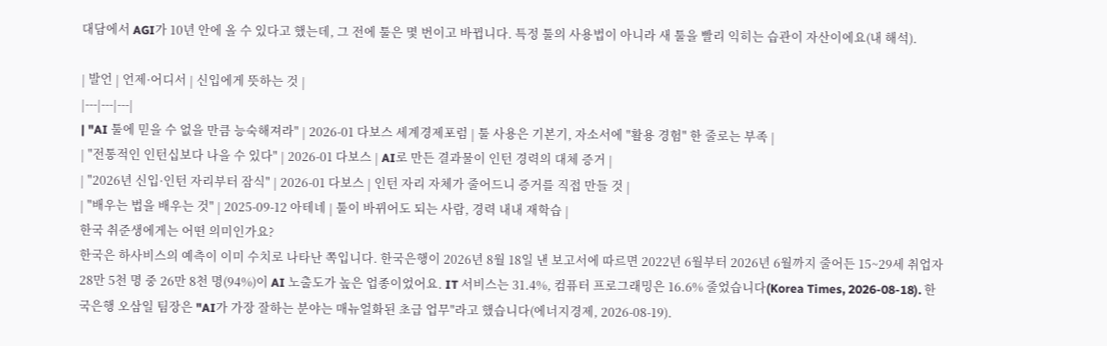대담에서 AGI가 10년 안에 올 수 있다고 했는데, 그 전에 툴은 몇 번이고 바뀝니다. 특정 툴의 사용법이 아니라 새 툴을 빨리 익히는 습관이 자산이에요(내 해석).

| 발언 | 언제·어디서 | 신입에게 뜻하는 것 |
|---|---|---|
| "AI 툴에 믿을 수 없을 만큼 능숙해져라" | 2026-01 다보스 세계경제포럼 | 툴 사용은 기본기, 자소서에 "활용 경험" 한 줄로는 부족 |
| "전통적인 인턴십보다 나을 수 있다" | 2026-01 다보스 | AI로 만든 결과물이 인턴 경력의 대체 증거 |
| "2026년 신입·인턴 자리부터 잠식" | 2026-01 다보스 | 인턴 자리 자체가 줄어드니 증거를 직접 만들 것 |
| "배우는 법을 배우는 것" | 2025-09-12 아테네 | 툴이 바뀌어도 되는 사람, 경력 내내 재학습 |
한국 취준생에게는 어떤 의미인가요?
한국은 하사비스의 예측이 이미 수치로 나타난 쪽입니다. 한국은행이 2026년 8월 18일 낸 보고서에 따르면 2022년 6월부터 2026년 6월까지 줄어든 15~29세 취업자 28만 5천 명 중 26만 8천 명(94%)이 AI 노출도가 높은 업종이었어요. IT 서비스는 31.4%, 컴퓨터 프로그래밍은 16.6% 줄었습니다(Korea Times, 2026-08-18). 한국은행 오삼일 팀장은 "AI가 가장 잘하는 분야는 매뉴얼화된 초급 업무"라고 했습니다(에너지경제, 2026-08-19).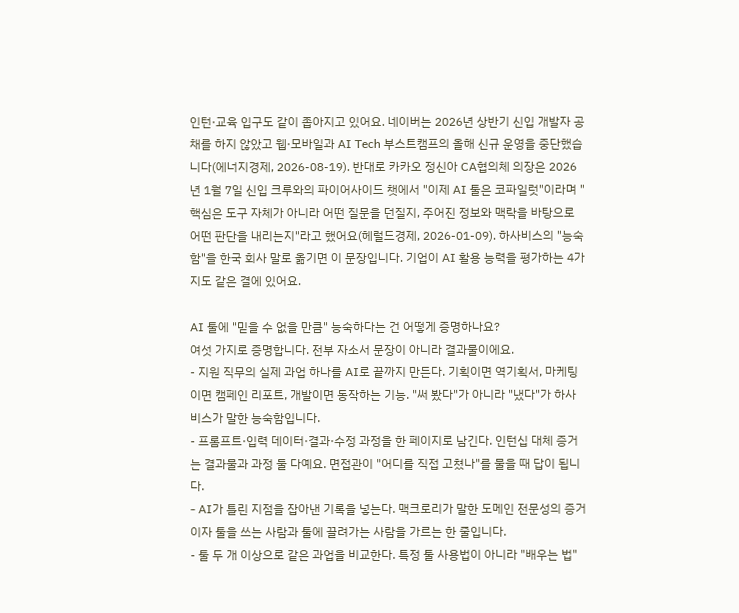인턴·교육 입구도 같이 좁아지고 있어요. 네이버는 2026년 상반기 신입 개발자 공채를 하지 않았고 웹·모바일과 AI Tech 부스트캠프의 올해 신규 운영을 중단했습니다(에너지경제, 2026-08-19). 반대로 카카오 정신아 CA협의체 의장은 2026년 1월 7일 신입 크루와의 파이어사이드 챗에서 "이제 AI 툴은 코파일럿"이라며 "핵심은 도구 자체가 아니라 어떤 질문을 던질지, 주어진 정보와 맥락을 바탕으로 어떤 판단을 내리는지"라고 했어요(헤럴드경제, 2026-01-09). 하사비스의 "능숙함"을 한국 회사 말로 옮기면 이 문장입니다. 기업이 AI 활용 능력을 평가하는 4가지도 같은 결에 있어요.

AI 툴에 "믿을 수 없을 만큼" 능숙하다는 건 어떻게 증명하나요?
여섯 가지로 증명합니다. 전부 자소서 문장이 아니라 결과물이에요.
- 지원 직무의 실제 과업 하나를 AI로 끝까지 만든다. 기획이면 역기획서, 마케팅이면 캠페인 리포트, 개발이면 동작하는 기능. "써 봤다"가 아니라 "냈다"가 하사비스가 말한 능숙함입니다.
- 프롬프트·입력 데이터·결과·수정 과정을 한 페이지로 남긴다. 인턴십 대체 증거는 결과물과 과정 둘 다예요. 면접관이 "어디를 직접 고쳤나"를 물을 때 답이 됩니다.
- AI가 틀린 지점을 잡아낸 기록을 넣는다. 맥크로리가 말한 도메인 전문성의 증거이자 툴을 쓰는 사람과 툴에 끌려가는 사람을 가르는 한 줄입니다.
- 툴 두 개 이상으로 같은 과업을 비교한다. 특정 툴 사용법이 아니라 "배우는 법"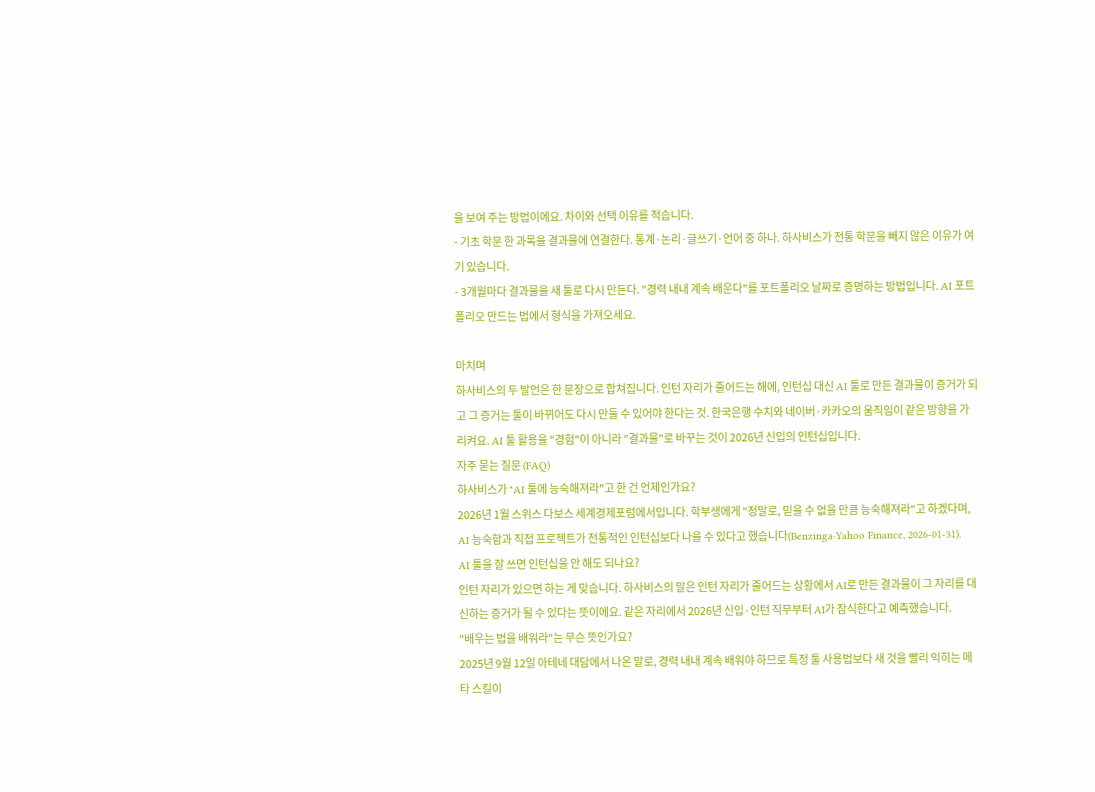을 보여 주는 방법이에요. 차이와 선택 이유를 적습니다.
- 기초 학문 한 과목을 결과물에 연결한다. 통계·논리·글쓰기·언어 중 하나. 하사비스가 전통 학문을 빼지 않은 이유가 여기 있습니다.
- 3개월마다 결과물을 새 툴로 다시 만든다. "경력 내내 계속 배운다"를 포트폴리오 날짜로 증명하는 방법입니다. AI 포트폴리오 만드는 법에서 형식을 가져오세요.

마치며
하사비스의 두 발언은 한 문장으로 합쳐집니다. 인턴 자리가 줄어드는 해에, 인턴십 대신 AI 툴로 만든 결과물이 증거가 되고 그 증거는 툴이 바뀌어도 다시 만들 수 있어야 한다는 것. 한국은행 수치와 네이버·카카오의 움직임이 같은 방향을 가리켜요. AI 툴 활용을 "경험"이 아니라 "결과물"로 바꾸는 것이 2026년 신입의 인턴십입니다.
자주 묻는 질문 (FAQ)
하사비스가 "AI 툴에 능숙해져라"고 한 건 언제인가요?
2026년 1월 스위스 다보스 세계경제포럼에서입니다. 학부생에게 "정말로, 믿을 수 없을 만큼 능숙해져라"고 하겠다며, AI 능숙함과 직접 프로젝트가 전통적인 인턴십보다 나을 수 있다고 했습니다(Benzinga·Yahoo Finance, 2026-01-31).
AI 툴을 잘 쓰면 인턴십을 안 해도 되나요?
인턴 자리가 있으면 하는 게 맞습니다. 하사비스의 말은 인턴 자리가 줄어드는 상황에서 AI로 만든 결과물이 그 자리를 대신하는 증거가 될 수 있다는 뜻이에요. 같은 자리에서 2026년 신입·인턴 직무부터 AI가 잠식한다고 예측했습니다.
"배우는 법을 배워라"는 무슨 뜻인가요?
2025년 9월 12일 아테네 대담에서 나온 말로, 경력 내내 계속 배워야 하므로 특정 툴 사용법보다 새 것을 빨리 익히는 메타 스킬이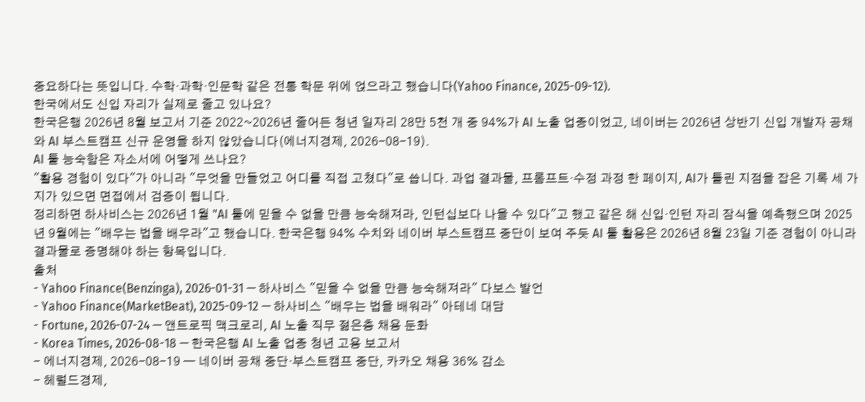중요하다는 뜻입니다. 수학·과학·인문학 같은 전통 학문 위에 얹으라고 했습니다(Yahoo Finance, 2025-09-12).
한국에서도 신입 자리가 실제로 줄고 있나요?
한국은행 2026년 8월 보고서 기준 2022~2026년 줄어든 청년 일자리 28만 5천 개 중 94%가 AI 노출 업종이었고, 네이버는 2026년 상반기 신입 개발자 공채와 AI 부스트캠프 신규 운영을 하지 않았습니다(에너지경제, 2026-08-19).
AI 툴 능숙함은 자소서에 어떻게 쓰나요?
"활용 경험이 있다"가 아니라 "무엇을 만들었고 어디를 직접 고쳤다"로 씁니다. 과업 결과물, 프롬프트·수정 과정 한 페이지, AI가 틀린 지점을 잡은 기록 세 가지가 있으면 면접에서 검증이 됩니다.
정리하면 하사비스는 2026년 1월 "AI 툴에 믿을 수 없을 만큼 능숙해져라, 인턴십보다 나을 수 있다"고 했고 같은 해 신입·인턴 자리 잠식을 예측했으며 2025년 9월에는 "배우는 법을 배우라"고 했습니다. 한국은행 94% 수치와 네이버 부스트캠프 중단이 보여 주듯 AI 툴 활용은 2026년 8월 23일 기준 경험이 아니라 결과물로 증명해야 하는 항목입니다.
출처
- Yahoo Finance(Benzinga), 2026-01-31 — 하사비스 "믿을 수 없을 만큼 능숙해져라" 다보스 발언
- Yahoo Finance(MarketBeat), 2025-09-12 — 하사비스 "배우는 법을 배워라" 아테네 대담
- Fortune, 2026-07-24 — 앤트로픽 맥크로리, AI 노출 직무 젊은층 채용 둔화
- Korea Times, 2026-08-18 — 한국은행 AI 노출 업종 청년 고용 보고서
- 에너지경제, 2026-08-19 — 네이버 공채 중단·부스트캠프 중단, 카카오 채용 36% 감소
- 헤럴드경제,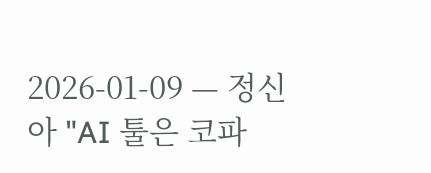2026-01-09 — 정신아 "AI 툴은 코파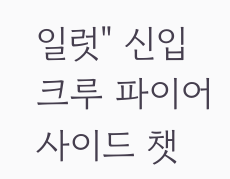일럿" 신입 크루 파이어사이드 챗